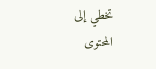تخطي إلى المحتوى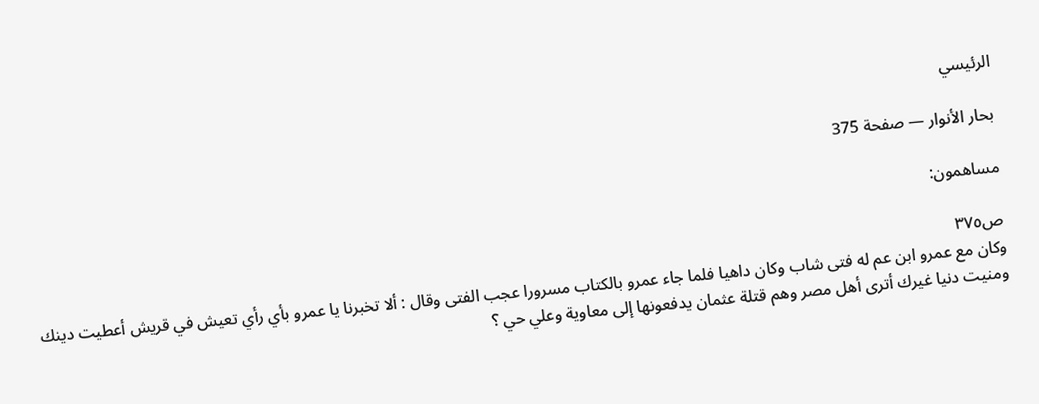الرئيسي

بحار الأنوار — صفحة 375

مساهمون:

ص٣٧٥
وكان مع عمرو ابن عم له فتى شاب وكان داهيا فلما جاء عمرو بالكتاب مسرورا عجب الفتى وقال : ألا تخبرنا يا عمرو بأي رأي تعيش في قريش أعطيت دينك ومنيت دنيا غيرك أترى أهل مصر وهم قتلة عثمان يدفعونها إلى معاوية وعلي حي ؟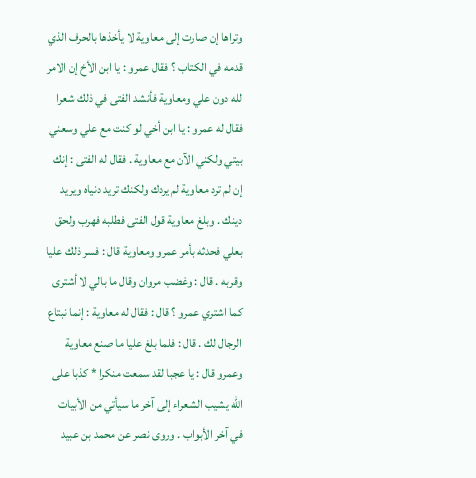وتراها إن صارت إلى معاوية لا يأخذها بالحرف الذي قدمه في الكتاب ؟ فقال عمرو : يا ابن الأخ إن الامر لله دون علي ومعاوية فأنشد الفتى في ذلك شعرا فقال له عمرو : يا ابن أخي لو كنت مع علي وسعني بيتي ولكني الآن مع معاوية . فقال له الفتى : إنك إن لم ترد معاوية لم يردك ولكنك تريد دنياه ويريد دينك . وبلغ معاوية قول الفتى فطلبه فهرب ولحق بعلي فحدثه بأمر عمرو ومعاوية قال : فسر ذلك عليا وقربه . قال : وغضب مروان وقال ما بالي لا أشترى كما اشتري عمرو ؟ قال : فقال له معاوية : إنما نبتاع الرجال لك . قال : فلما بلغ عليا ما صنع معاوية وعمرو قال : يا عجبا لقد سمعت منكرا * كذبا على الله يشيب الشعراء إلى آخر ما سيأتي من الأبيات في آخر الأبواب . وروى نصر عن محمد بن عبيد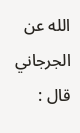الله عن الجرجاني قال :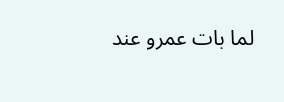لما بات عمرو عند